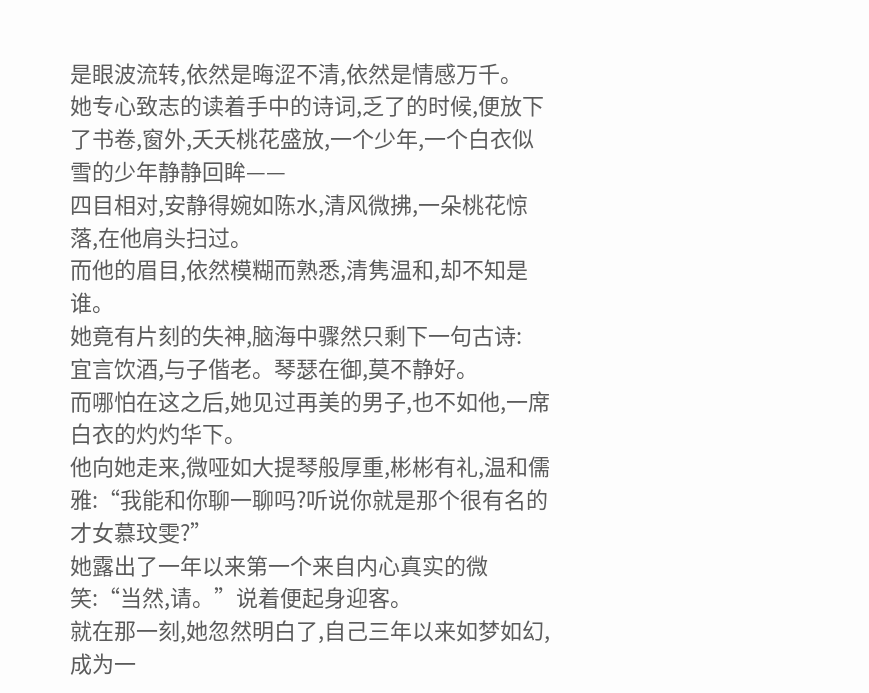是眼波流转,依然是晦涩不清,依然是情感万千。
她专心致志的读着手中的诗词,乏了的时候,便放下了书卷,窗外,夭夭桃花盛放,一个少年,一个白衣似雪的少年静静回眸——
四目相对,安静得婉如陈水,清风微拂,一朵桃花惊落,在他肩头扫过。
而他的眉目,依然模糊而熟悉,清隽温和,却不知是谁。
她竟有片刻的失神,脑海中骤然只剩下一句古诗:
宜言饮酒,与子偕老。琴瑟在御,莫不静好。
而哪怕在这之后,她见过再美的男子,也不如他,一席白衣的灼灼华下。
他向她走来,微哑如大提琴般厚重,彬彬有礼,温和儒雅:“我能和你聊一聊吗?听说你就是那个很有名的才女慕玟雯?”
她露出了一年以来第一个来自内心真实的微笑:“当然,请。”说着便起身迎客。
就在那一刻,她忽然明白了,自己三年以来如梦如幻,成为一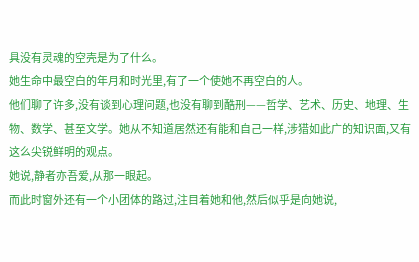具没有灵魂的空壳是为了什么。
她生命中最空白的年月和时光里,有了一个使她不再空白的人。
他们聊了许多,没有谈到心理问题,也没有聊到酷刑——哲学、艺术、历史、地理、生物、数学、甚至文学。她从不知道居然还有能和自己一样,涉猎如此广的知识面,又有这么尖锐鲜明的观点。
她说,静者亦吾爱,从那一眼起。
而此时窗外还有一个小团体的路过,注目着她和他,然后似乎是向她说,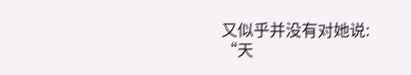又似乎并没有对她说:
“天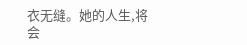衣无缝。她的人生,将会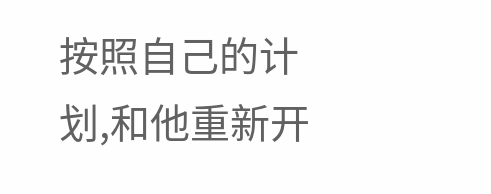按照自己的计划,和他重新开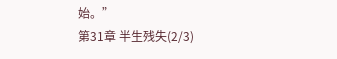始。”
第31章 半生残失(2/3)